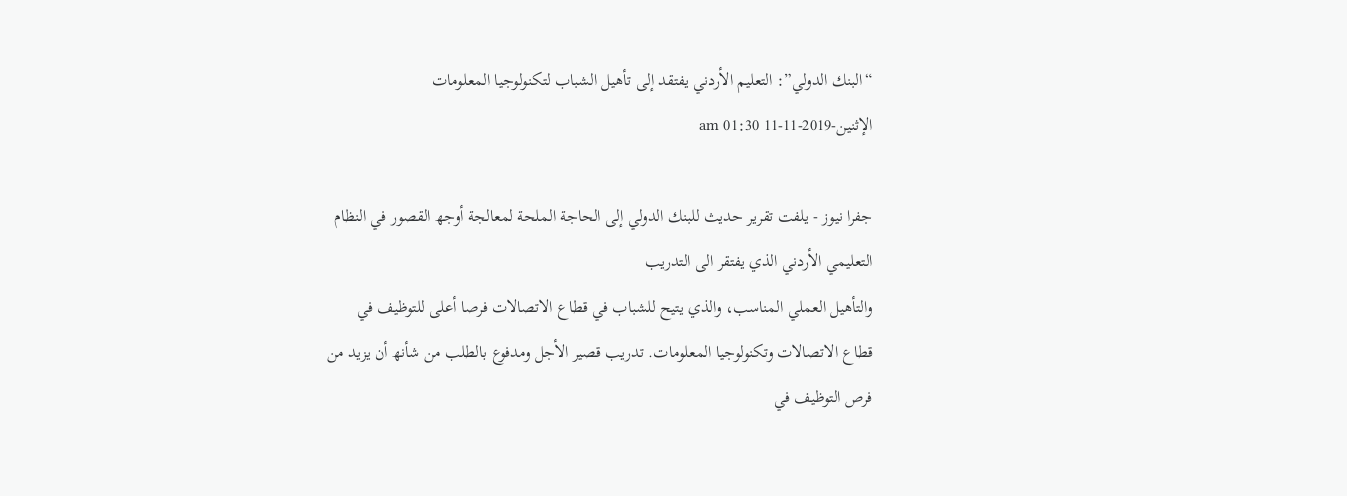“البنك الدولي”: التعليم الأردني يفتقد إلى تأهيل الشباب لتكنولوجيا المعلومات
الإثنين-2019-11-11 01:30 am

جفرا نيوز - یلفت تقریر حدیث للبنك الدولي إلى الحاجة الملحة لمعالجة أوجھ القصور في النظام التعلیمي الأردني الذي یفتقر الى التدریب
والتأھیل العملي المناسب، والذي یتیح للشباب في قطاع الاتصالات فرصا أعلى للتوظیف في قطاع الاتصالات وتكنولوجیا المعلومات. تدریب قصیر الأجل ومدفوع بالطلب من شأنھ أن یزید من فرص التوظیف في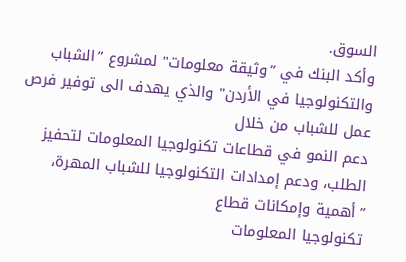السوق.
وأكد البنك في ”وثیقة معلومات" لمشروع ”الشباب والتكنولوجیا في الأردن" والذي یھدف الى توفیر فرص عمل للشباب من خلال
دعم النمو في قطاعات تكنولوجیا المعلومات لتحفیز الطلب، ودعم إمدادات التكنولوجیا للشباب المھرة، ”أھمیة وإمكانات قطاع
تكنولوجیا المعلومات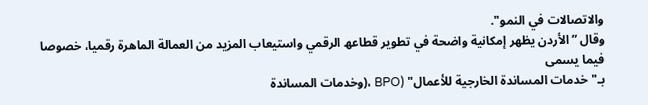والاتصالات في النمو".
وقال ”الأردن یظھر إمكانیة واضحة في تطویر قطاعھ الرقمي واستیعاب المزید من العمالة الماھرة رقمیا، خصوصا فیما یسمى
بـ"خدمات المساندة الخارجیة للأعمال" (BPO ،(وخدمات المساندة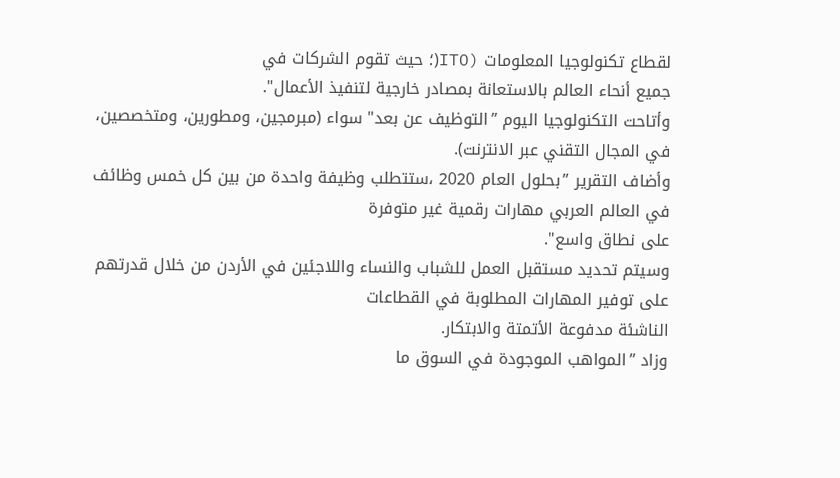لقطاع تكنولوجیا المعلومات (ITO(؛ حیث تقوم الشركات في
جمیع أنحاء العالم بالاستعانة بمصادر خارجیة لتنفیذ الأعمال".
وأتاحت التكنولوجیا الیوم ”التوظیف عن بعد" سواء (مبرمجین، ومطورین، ومتخصصین، في المجال التقني عبر الانترنت).
وأضاف التقریر ”بحلول العام 2020 ،ستتطلب وظیفة واحدة من بین كل خمس وظائف في العالم العربي مھارات رقمیة غیر متوفرة
على نطاق واسع".
وسیتم تحدید مستقبل العمل للشباب والنساء واللاجئین في الأردن من خلال قدرتھم على توفیر المھارات المطلوبة في القطاعات
الناشئة مدفوعة الأتمتة والابتكار.
وزاد ”المواھب الموجودة في السوق ما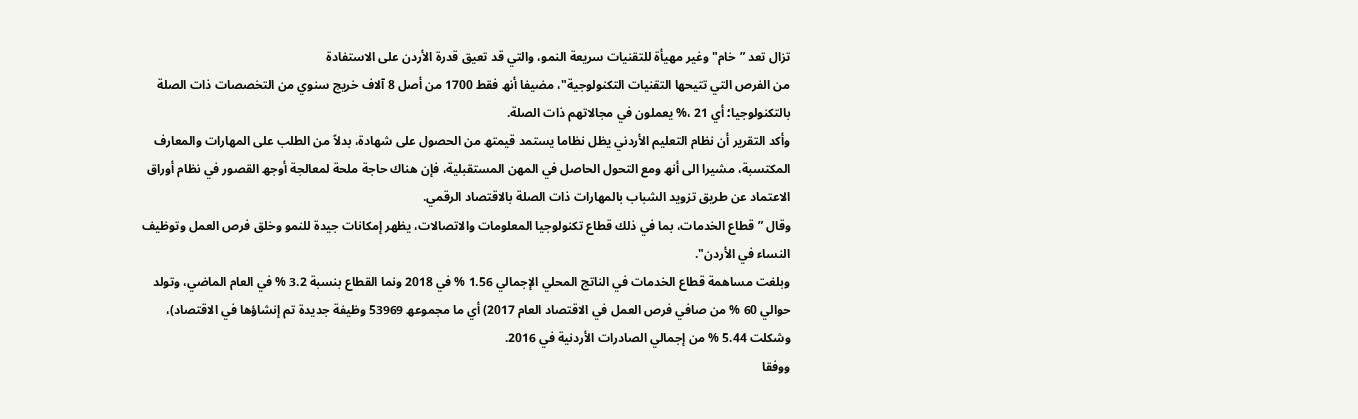تزال تعد ”خام" وغیر مھیأة للتقنیات سریعة النمو، والتي قد تعیق قدرة الأردن على الاستفادة
من الفرص التي تتیحھا التقنیات التكنولوجیة"، مضیفا أنھ فقط 1700 من أصل 8 آلاف خریج سنوي من التخصصات ذات الصلة
بالتكنولوجیا؛ أي 21 ،% یعملون في مجالاتھم ذات الصلة.
وأكد التقریر أن نظام التعلیم الأردني یظل نظاما یستمد قیمتھ من الحصول على شھادة، بدلاً من الطلب على المھارات والمعارف
المكتسبة، مشیرا الى أنھ ومع التحول الحاصل في المھن المستقبلیة، فإن ھناك حاجة ملحة لمعالجة أوجھ القصور في نظام أوراق
الاعتماد عن طریق تزوید الشباب بالمھارات ذات الصلة بالاقتصاد الرقمي.
وقال ”قطاع الخدمات، بما في ذلك قطاع تكنولوجیا المعلومات والاتصالات، یظھر إمكانات جیدة للنمو وخلق فرص العمل وتوظیف
النساء في الأردن".
وبلغت مساھمة قطاع الخدمات في الناتج المحلي الإجمالي 1.56 % في 2018 ونما القطاع بنسبة 3.2 % في العام الماضي، وتولد
حوالي 60 % من صافي فرص العمل في الاقتصاد العام 2017) أي ما مجموعھ 53969 وظیفة جدیدة تم إنشاؤھا في الاقتصاد)،
وشكلت 5.44 % من إجمالي الصادرات الأردنیة في 2016.
ووفقا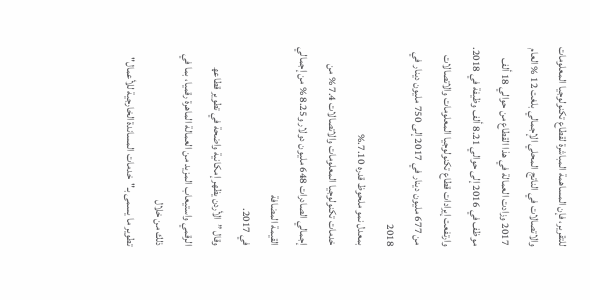للتقریر، فإن المساھمة المباشرة لقطاع تكنولوجیا المعلومات والاتصالات في الناتج المحلي الإجمالي بلغت 12 % العام
2017 وزادت العمالة في ھذا القطاع من حوالي 18 ألف موظف في 2016 إلى حوالي 8.21 ألف وظیفة في 2018.
وارتفعت إیرادات قطاع تكنولوجیا المعلومات والاتصالات من 677 ملیون دینار في 2017 إلى 750 ملیون دینار في 2018
بمعدل نمو ملحوظ قدره 7.10.%
خدمات تكنولوجیا المعلومات والاتصالات 7.4 % من إجمالي الصادرات 648 ملیون دولار و8.25 % من إجمالي القیمة المضافة
في 2017.
وقال ”الأردن یظھر إمكانیة واضحة في تطویر قطاعھ الرقمي واستیعاب المزید من العمالة الماھرة رقمیا، بما في ذلك من خلال
تطویر ما یسمى بـ"خدمات المساندة الخارجیة للأعمال"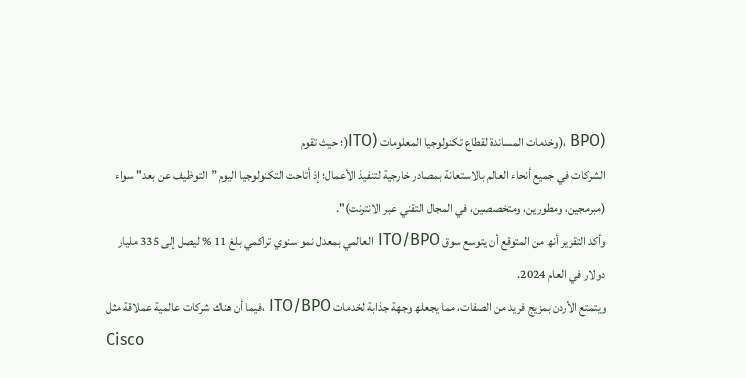(BPO ،(وخدمات المساندة لقطاع تكنولوجیا المعلومات (ITO(؛ حیث تقوم
الشركات في جمیع أنحاء العالم بالاستعانة بمصادر خارجیة لتنفیذ الأعمال؛ إذ أتاحت التكنولوجیا الیوم ”التوظیف عن بعد" سواء
(مبرمجین، ومطورین، ومتخصصین، في المجال التقني عبر الانترنت)".
وأكد التقریر أنھ من المتوقع أن یتوسع سوق ITO/BPO العالمي بمعدل نمو سنوي تراكمي بلغ 11 % لیصل إلى 335 ملیار
دولار في العام 2024.
ویتمتع الأردن بمزیج فرید من الصفات، مما یجعلھ وجھة جذابة لخدمات ITO/BPO ،فیما أن ھناك شركات عالمیة عملاقة مثل
Cisco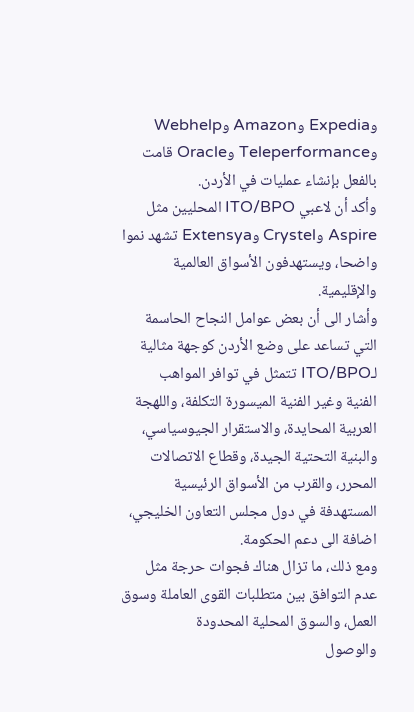وExpedia وAmazon وWebhelp وTeleperformance وOracle قامت بالفعل بإنشاء عملیات في الأردن.
وأكد أن لاعبي ITO/BPO المحلیین مثل Aspire وCrystel وExtensya تشھد نموا واضحا، ویستھدفون الأسواق العالمیة
والإقلیمیة.
وأشار الى أن بعض عوامل النجاح الحاسمة التي تساعد على وضع الأردن كوجھة مثالیة لـITO/BPO تتمثل في توافر المواھب
الفنیة وغیر الفنیة المیسورة التكلفة، واللھجة العربیة المحایدة، والاستقرار الجیوسیاسي، والبنیة التحتیة الجیدة، وقطاع الاتصالات
المحرر، والقرب من الأسواق الرئیسیة المستھدفة في دول مجلس التعاون الخلیجي، اضافة الى دعم الحكومة.
ومع ذلك، ما تزال ھناك فجوات حرجة مثل عدم التوافق بین متطلبات القوى العاملة وسوق العمل، والسوق المحلیة المحدودة
والوصول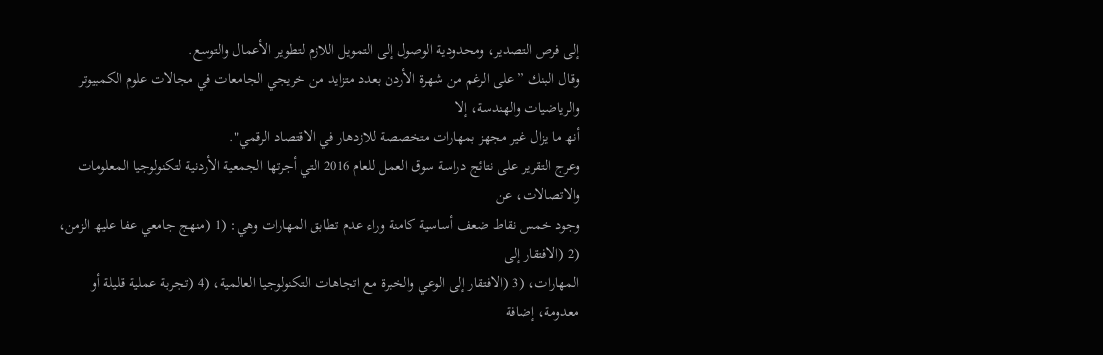إلى فرص التصدیر، ومحدودیة الوصول إلى التمویل اللازم لتطویر الأعمال والتوسع.
وقال البنك ”على الرغم من شھرة الأردن بعدد متزاید من خریجي الجامعات في مجالات علوم الكمبیوتر والریاضیات والھندسة، إلا
أنھ ما یزال غیر مجھز بمھارات متخصصة للازدھار في الاقتصاد الرقمي".
وعرج التقریر على نتائج دراسة سوق العمل للعام 2016 التي أجرتھا الجمعیة الأردنیة لتكنولوجیا المعلومات والاتصالات، عن
وجود خمس نقاط ضعف أساسیة كامنة وراء عدم تطابق المھارات وھي: (1 (منھج جامعي عفا علیھ الزمن، (2 (الافتقار إلى
المھارات، (3 (الافتقار إلى الوعي والخبرة مع اتجاھات التكنولوجیا العالمیة، (4 (تجربة عملیة قلیلة أو معدومة، إضافة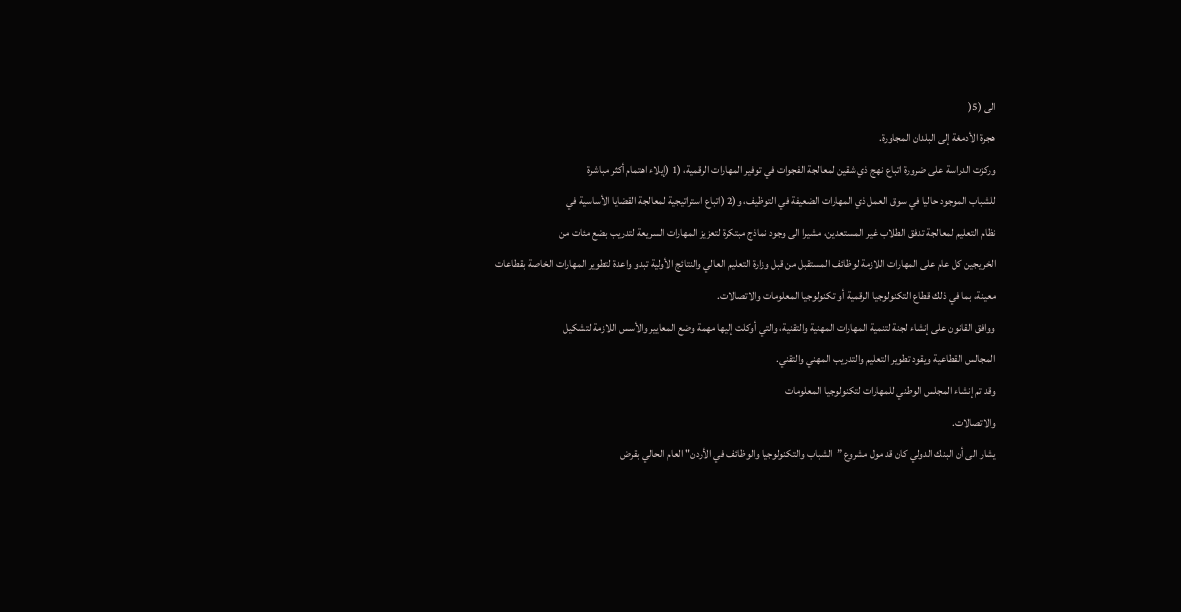الى (5(
ھجرة الأدمغة إلى البلدان المجاورة.
وركزت الدراسة على ضرورة اتباع نھج ذي شقین لمعالجة الفجوات في توفیر المھارات الرقمیة، (1 (إیلاء اھتمام أكثر مباشرة
للشباب الموجود حالیا في سوق العمل ذي المھارات الضعیفة في التوظیف، و(2 (اتباع استراتیجیة لمعالجة القضایا الأساسیة في
نظام التعلیم لمعالجة تدفق الطلاب غیر المستعدین، مشیرا الى وجود نماذج مبتكرة لتعزیز المھارات السریعة لتدریب بضع مئات من
الخریجین كل عام على المھارات اللازمة لوظائف المستقبل من قبل وزارة التعلیم العالي والنتائج الأولیة تبدو واعدة لتطویر المھارات الخاصة بقطاعات معینة، بما في ذلك قطاع التكنولوجیا الرقمیة أو تكنولوجیا المعلومات والاتصالات.
ووافق القانون على إنشاء لجنة لتنمیة المھارات المھنیة والتقنیة، والتي أوكلت إلیھا مھمة وضع المعاییر والأسس اللازمة لتشكیل
المجالس القطاعیة ویقود تطویر التعلیم والتدریب المھني والتقني.
وقد تم إنشاء المجلس الوطني للمھارات لتكنولوجیا المعلومات
والاتصالات.
یشار الى أن البنك الدولي كان قد مول مشروع ”الشباب والتكنولوجیا والوظائف في الأردن" العام الحالي بقرض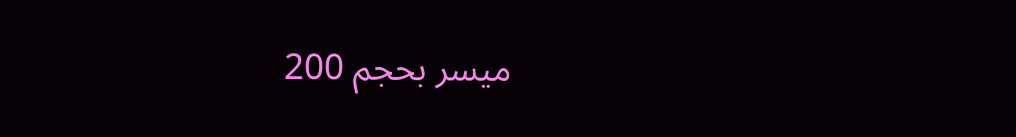میسر بحجم 200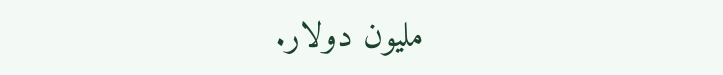ملیون دولار.